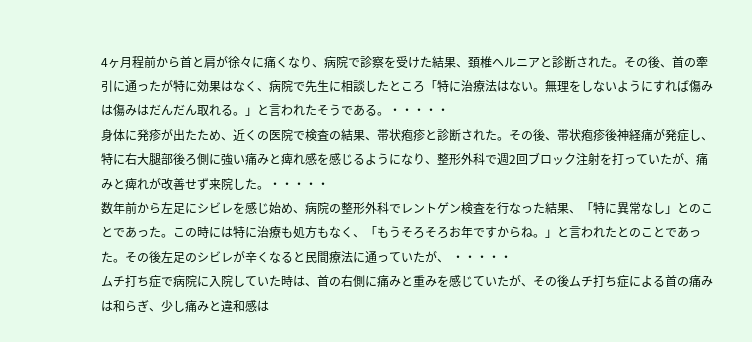4ヶ月程前から首と肩が徐々に痛くなり、病院で診察を受けた結果、頚椎ヘルニアと診断された。その後、首の牽引に通ったが特に効果はなく、病院で先生に相談したところ「特に治療法はない。無理をしないようにすれば傷みは傷みはだんだん取れる。」と言われたそうである。・・・・・
身体に発疹が出たため、近くの医院で検査の結果、帯状疱疹と診断された。その後、帯状疱疹後神経痛が発症し、特に右大腿部後ろ側に強い痛みと痺れ感を感じるようになり、整形外科で週2回ブロック注射を打っていたが、痛みと痺れが改善せず来院した。・・・・・
数年前から左足にシビレを感じ始め、病院の整形外科でレントゲン検査を行なった結果、「特に異常なし」とのことであった。この時には特に治療も処方もなく、「もうそろそろお年ですからね。」と言われたとのことであった。その後左足のシビレが辛くなると民間療法に通っていたが、 ・・・・・
ムチ打ち症で病院に入院していた時は、首の右側に痛みと重みを感じていたが、その後ムチ打ち症による首の痛みは和らぎ、少し痛みと違和感は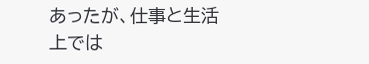あったが、仕事と生活上では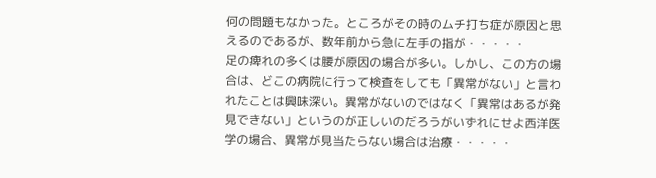何の問題もなかった。ところがその時のムチ打ち症が原因と思えるのであるが、数年前から急に左手の指が・・・・・
足の痺れの多くは腰が原因の場合が多い。しかし、この方の場合は、どこの病院に行って検査をしても「異常がない」と言われたことは興味深い。異常がないのではなく「異常はあるが発見できない」というのが正しいのだろうがいずれにせよ西洋医学の場合、異常が見当たらない場合は治療・・・・・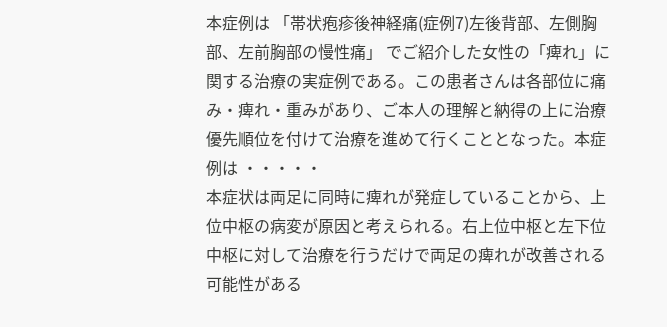本症例は 「帯状疱疹後神経痛(症例7)左後背部、左側胸部、左前胸部の慢性痛」 でご紹介した女性の「痺れ」に関する治療の実症例である。この患者さんは各部位に痛み・痺れ・重みがあり、ご本人の理解と納得の上に治療優先順位を付けて治療を進めて行くこととなった。本症例は ・・・・・
本症状は両足に同時に痺れが発症していることから、上位中枢の病変が原因と考えられる。右上位中枢と左下位中枢に対して治療を行うだけで両足の痺れが改善される可能性がある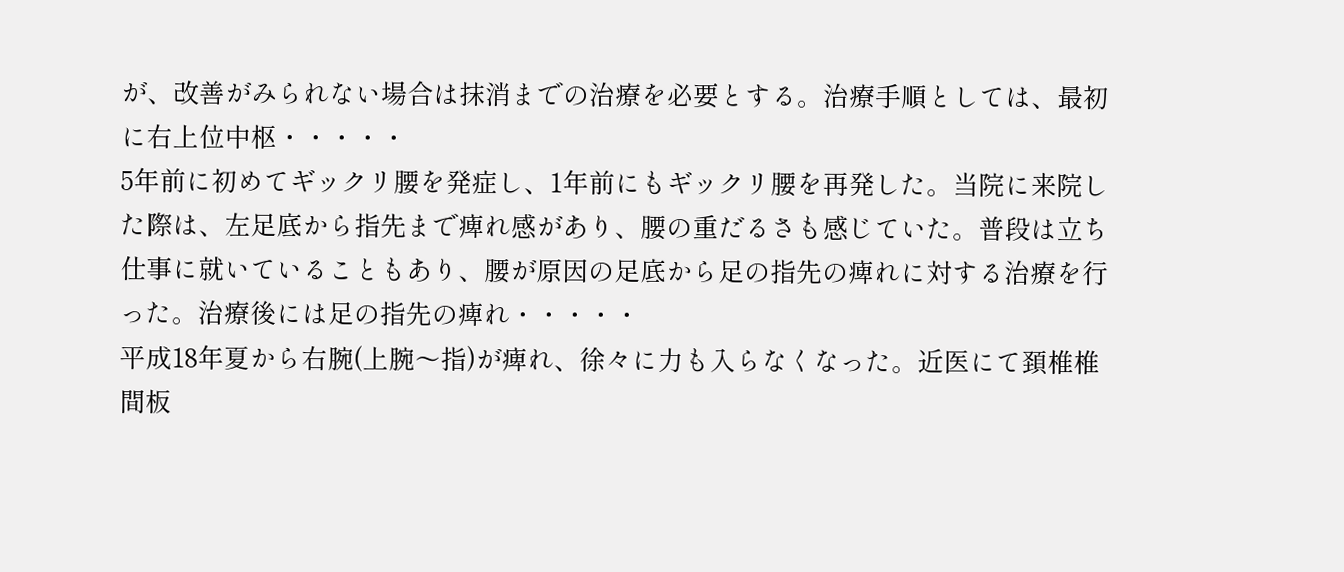が、改善がみられない場合は抹消までの治療を必要とする。治療手順としては、最初に右上位中枢・・・・・
5年前に初めてギックリ腰を発症し、1年前にもギックリ腰を再発した。当院に来院した際は、左足底から指先まで痺れ感があり、腰の重だるさも感じていた。普段は立ち仕事に就いていることもあり、腰が原因の足底から足の指先の痺れに対する治療を行った。治療後には足の指先の痺れ・・・・・
平成18年夏から右腕(上腕〜指)が痺れ、徐々に力も入らなくなった。近医にて頚椎椎間板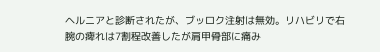ヘルニアと診断されたが、ブッロク注射は無効。リハビリで右腕の痺れは7割程改善したが肩甲骨部に痛み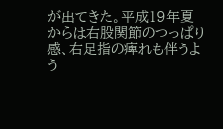が出てきた。平成19年夏からは右股関節のつっぱり感、右足指の痺れも伴うよう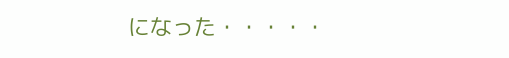になった・・・・・